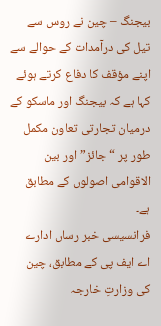بیجنگ – چین نے روس سے تیل کی درآمدات کے حوالے سے اپنے مؤقف کا دفاع کرتے ہوئے کہا ہے کہ بیجنگ اور ماسکو کے درمیان تجارتی تعاون مکمل طور پر “جائز” اور بین الاقوامی اصولوں کے مطابق ہے۔
فرانسیسی خبر رساں ادارے اے ایف پی کے مطابق، چین کی وزارتِ خارجہ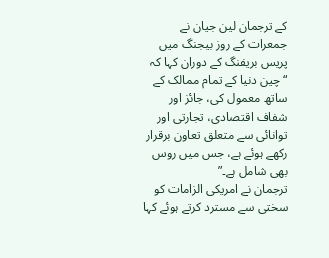کے ترجمان لین جیان نے جمعرات کے روز بیجنگ میں پریس بریفنگ کے دوران کہا کہ “چین دنیا کے تمام ممالک کے ساتھ معمول کی، جائز اور شفاف اقتصادی، تجارتی اور توانائی سے متعلق تعاون برقرار رکھے ہوئے ہے، جس میں روس بھی شامل ہے۔”
ترجمان نے امریکی الزامات کو سختی سے مسترد کرتے ہوئے کہا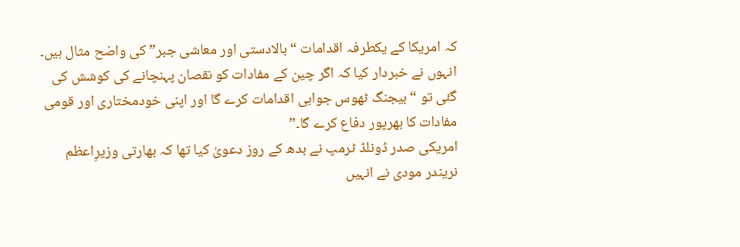کہ امریکا کے یکطرفہ اقدامات “بالادستی اور معاشی جبر” کی واضح مثال ہیں۔
انہوں نے خبردار کیا کہ اگر چین کے مفادات کو نقصان پہنچانے کی کوشش کی گئی تو “بیجنگ ٹھوس جوابی اقدامات کرے گا اور اپنی خودمختاری اور قومی مفادات کا بھرپور دفاع کرے گا۔”
امریکی صدر ڈونلڈ ٹرمپ نے بدھ کے روز دعویٰ کیا تھا کہ بھارتی وزیرِاعظم نریندر مودی نے انہیں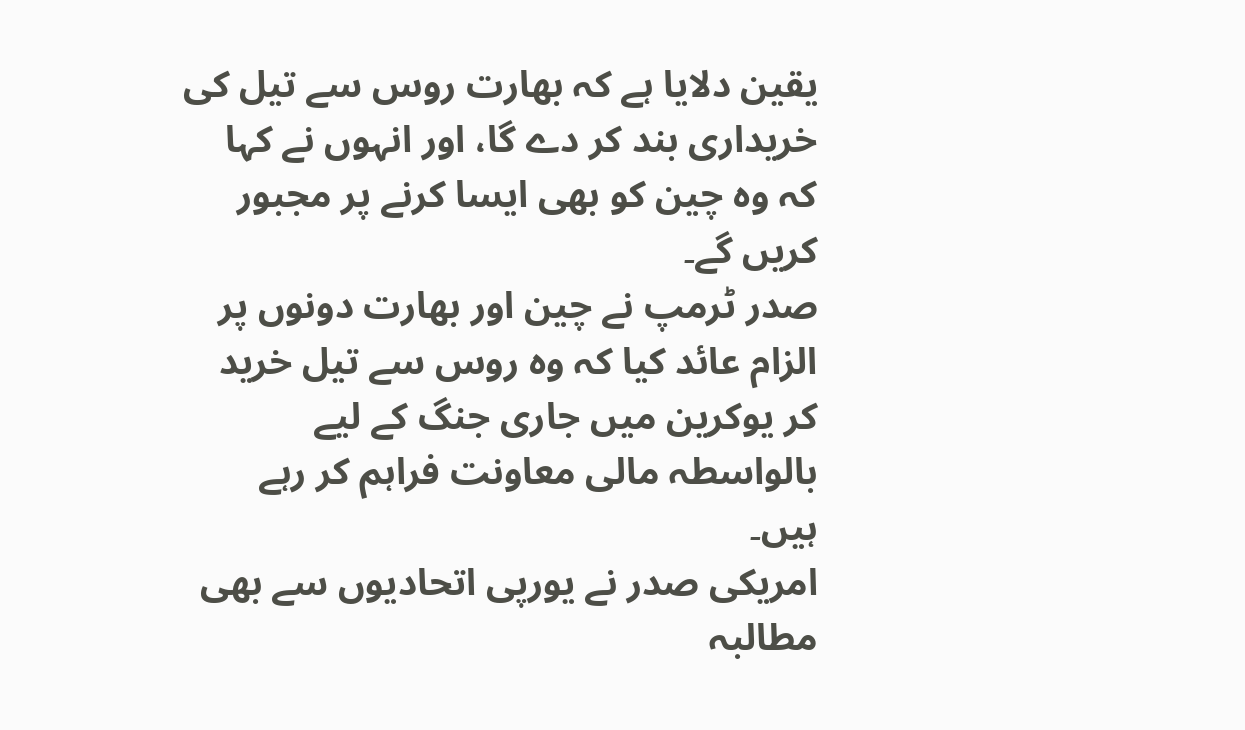یقین دلایا ہے کہ بھارت روس سے تیل کی خریداری بند کر دے گا، اور انہوں نے کہا کہ وہ چین کو بھی ایسا کرنے پر مجبور کریں گے۔
صدر ٹرمپ نے چین اور بھارت دونوں پر الزام عائد کیا کہ وہ روس سے تیل خرید کر یوکرین میں جاری جنگ کے لیے بالواسطہ مالی معاونت فراہم کر رہے ہیں۔
امریکی صدر نے یورپی اتحادیوں سے بھی مطالبہ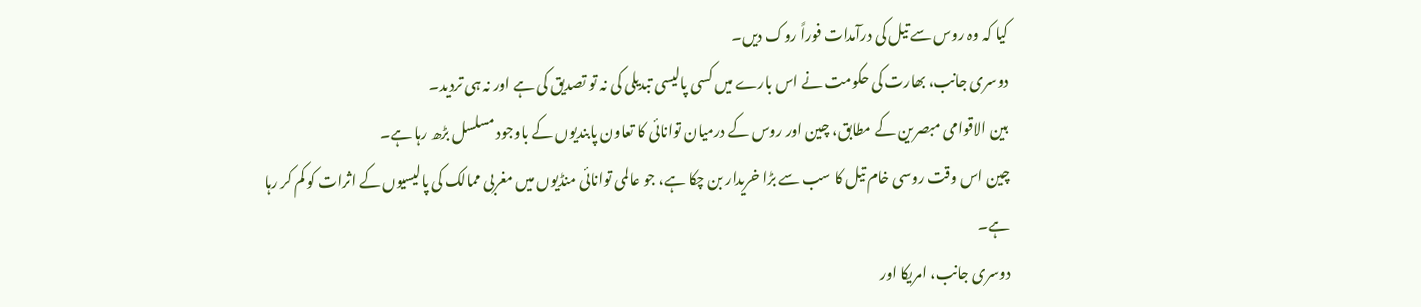کیا کہ وہ روس سے تیل کی درآمدات فوراً روک دیں۔
دوسری جانب، بھارت کی حکومت نے اس بارے میں کسی پالیسی تبدیلی کی نہ تو تصدیق کی ہے اور نہ ہی تردید۔
بین الاقوامی مبصرین کے مطابق، چین اور روس کے درمیان توانائی کا تعاون پابندیوں کے باوجود مسلسل بڑھ رہا ہے۔
چین اس وقت روسی خام تیل کا سب سے بڑا خریدار بن چکا ہے، جو عالمی توانائی منڈیوں میں مغربی ممالک کی پالیسیوں کے اثرات کو کم کر رہا ہے۔
دوسری جانب، امریکا اور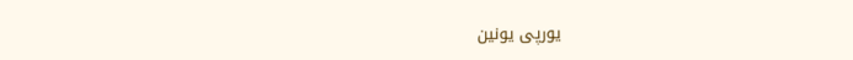یورپی یونین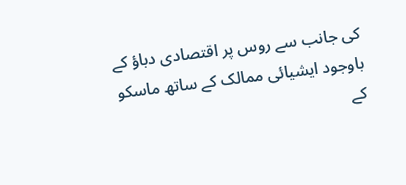کی جانب سے روس پر اقتصادی دباؤ کے باوجود ایشیائی ممالک کے ساتھ ماسکو کے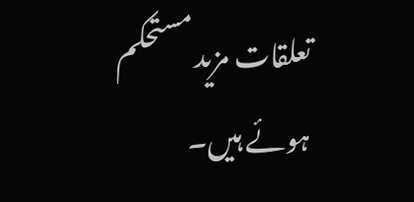تعلقات مزید مستحکم ہوئے ہیں۔